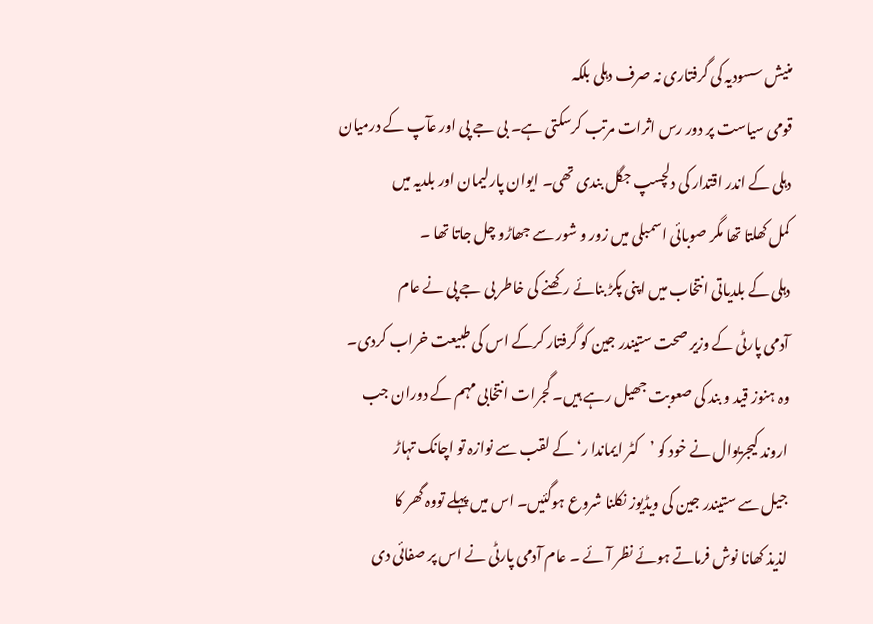منیش سسودیہ کی گرفتاری نہ صرف دہلی بلکہ
قومی سیاست پر دور رس اثرات مرتب کرسکتی ہے۔ بی جے پی اور عآپ کے درمیان
دہلی کے اندر اقتدار کی دلچسپ جگل بندی تھی۔ ایوان پارلیمان اور بلدیہ میں
کمل کھلتا تھا مگر صوبائی اسمبلی میں زور و شور سے جھاڑو چل جاتا تھا ۔
دہلی کے بلدیاتی انتخاب میں اپنی پکڑ بنائے رکھنے کی خاطر بی جے پی نے عام
آدمی پارٹی کے وزیر صحت ستیندر جین کو گرفتار کرکے اس کی طبیعت خراب کردی۔
وہ ہنوز قید و بند کی صعوبت جھیل رہے ہیں۔ گجرات انتخابی مہم کے دوران جب
اروند کیجریوال نے خود کو ’کٹر ایماندا ر‘ کے لقب سے نوازہ تو اچانک تہاڑ
جیل سے ستیندر جین کی ویڈیوز نکلنا شروع ہوگئیں۔ اس میں پہلے تووہ گھر کا
لذیذ کھانا نوش فرماتے ہوئے نظر آئے ۔ عام آدمی پارٹی نے اس پر صفائی دی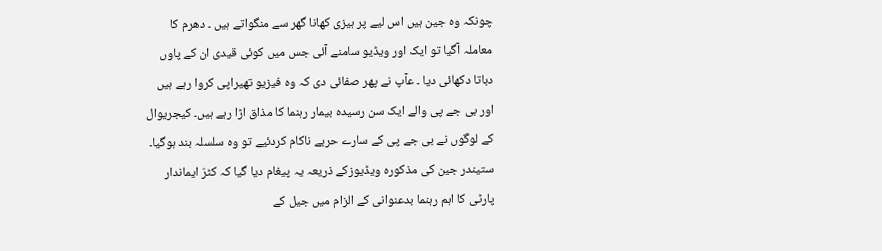چونکہ وہ جین ہیں اس لیے پر ہیزی کھانا گھر سے منگواتے ہیں ۔ دھرم کا
معاملہ آگیا تو ایک اور ویڈیو سامنے آئی جس میں کوئی قیدی ان کے پاوں
دباتا دکھائی دیا ۔ عآپ نے پھر صفائی دی کہ وہ فیزیو تھیراپی کروا رہے ہیں
اور بی جے پی والے ایک سن رسیدہ بیمار رہنما کا مذاق اڑا رہے ہیں۔ کیجریوال
کے لوگوں نے بی جے پی کے سارے حربے ناکام کردئیے تو وہ سلسلہ بند ہوگیا۔
ستیندر جین کی مذکورہ ویڈیوزکے ذریعہ یہ پیغام دیا گیا کہ کٹرّ ایماندار
پارٹی کا اہم رہنما بدعنوانی کے الزام میں جیل کے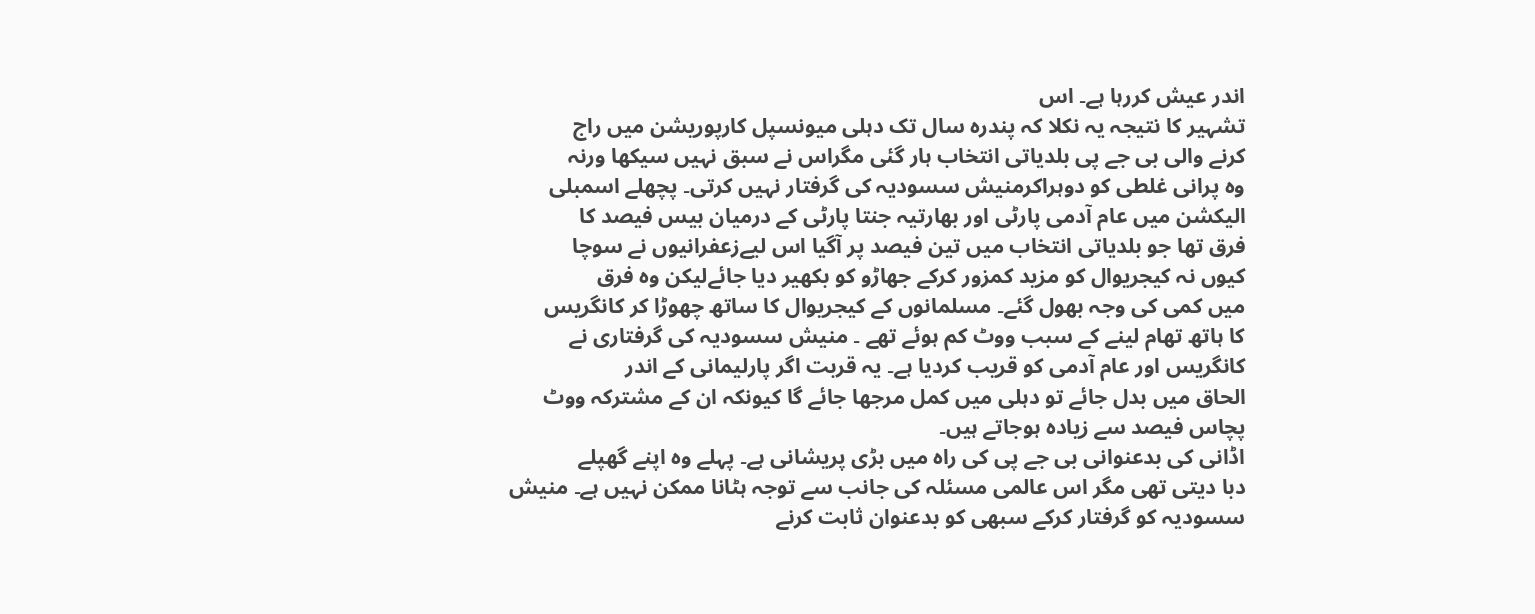اندر عیش کررہا ہے۔ اس
تشہیر کا نتیجہ یہ نکلا کہ پندرہ سال تک دہلی میونسپل کارپوریشن میں راج
کرنے والی بی جے پی بلدیاتی انتخاب ہار گئی مگراس نے سبق نہیں سیکھا ورنہ
وہ پرانی غلطی کو دوہراکرمنیش سسودیہ کی گرفتار نہیں کرتی۔ پچھلے اسمبلی
الیکشن میں عام آدمی پارٹی اور بھارتیہ جنتا پارٹی کے درمیان بیس فیصد کا
فرق تھا جو بلدیاتی انتخاب میں تین فیصد پر آگیا اس لیےزعفرانیوں نے سوچا
کیوں نہ کیجریوال کو مزید کمزور کرکے جھاڑو کو بکھیر دیا جائےلیکن وہ فرق
میں کمی کی وجہ بھول گئے۔ مسلمانوں کے کیجریوال کا ساتھ چھوڑا کر کانگریس
کا ہاتھ تھام لینے کے سبب ووٹ کم ہوئے تھے ۔ منیش سسودیہ کی گرفتاری نے
کانگریس اور عام آدمی کو قریب کردیا ہے۔ یہ قربت اگر پارلیمانی کے اندر
الحاق میں بدل جائے تو دہلی میں کمل مرجھا جائے گا کیونکہ ان کے مشترکہ ووٹ
پچاس فیصد سے زیادہ ہوجاتے ہیں۔
اڈانی کی بدعنوانی بی جے پی کی راہ میں بڑی پریشانی ہے۔ پہلے وہ اپنے گھپلے
دبا دیتی تھی مگر اس عالمی مسئلہ کی جانب سے توجہ ہٹانا ممکن نہیں ہے۔ منیش
سسودیہ کو گرفتار کرکے سبھی کو بدعنوان ثابت کرنے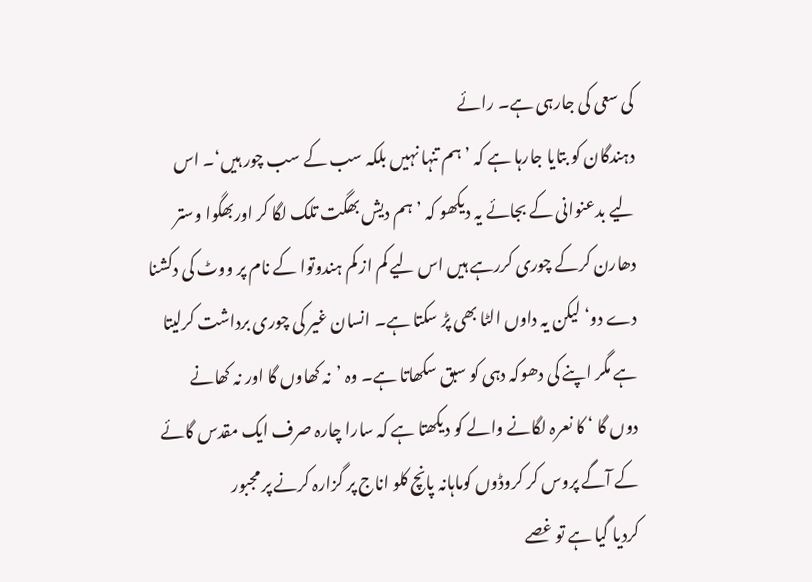کی سعی کی جارہی ہے۔ رائے
دہندگان کو بتایا جارہا ہے کہ ’ہم تنہا نہیں بلکہ سب کے سب چور ہیں‘۔ اس
لیے بدعنوانی کے بجائے یہ دیکھو کہ ’ہم دیش بھگت تلک لگا کر اوربھگوا وستر
دھارن کرکے چوری کررہے ہیں اس لیے کم از کم ہندوتوا کے نام پر ووٹ کی دکشنا
دے دو‘ لیکن یہ داوں الٹا بھی پڑ سکتا ہے۔ انسان غیر کی چوری برداشت کرلیتا
ہے مگر اپنے کی دھوکہ دہی کو سبق سکھاتا ہے۔ وہ ’نہ کھاوں گا اور نہ کھانے
دوں گا ‘ کا نعرہ لگانے والے کو دیکھتا ہے کہ سارا چارہ صرف ایک مقدس گائے
کے آگے پروس کر کروڈوں کوماہانہ پانچ کلو اناج پر گزارہ کرنے پر مجبور
کردیا گیا ہے تو غصے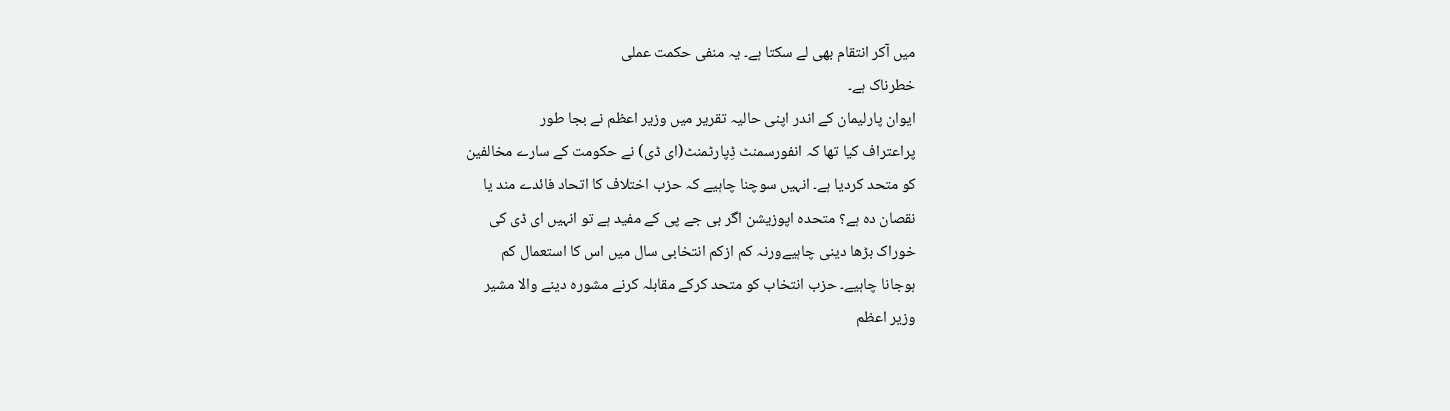میں آکر انتقام بھی لے سکتا ہے۔ یہ منفی حکمت عملی
خطرناک ہے۔
ایوان پارلیمان کے اندر اپنی حالیہ تقریر میں وزیر اعظم نے بجا طور
پراعتراف کیا تھا کہ انفورسمنٹ ڈِپارٹمنٹ(ای ڈی) نے حکومت کے سارے مخالفین
کو متحد کردیا ہے۔ انہیں سوچنا چاہیے کہ حزب اختلاف کا اتحاد فائدے مند یا
نقصان دہ ہے؟ متحدہ اپوزیشن اگر بی جے پی کے مفید ہے تو انہیں ای ڈی کی
خوراک بڑھا دینی چاہیےورنہ کم ازکم انتخابی سال میں اس کا استعمال کم
ہوجانا چاہیے۔ حزب انتخاب کو متحد کرکے مقابلہ کرنے مشورہ دینے والا مشیر
وزیر اعظم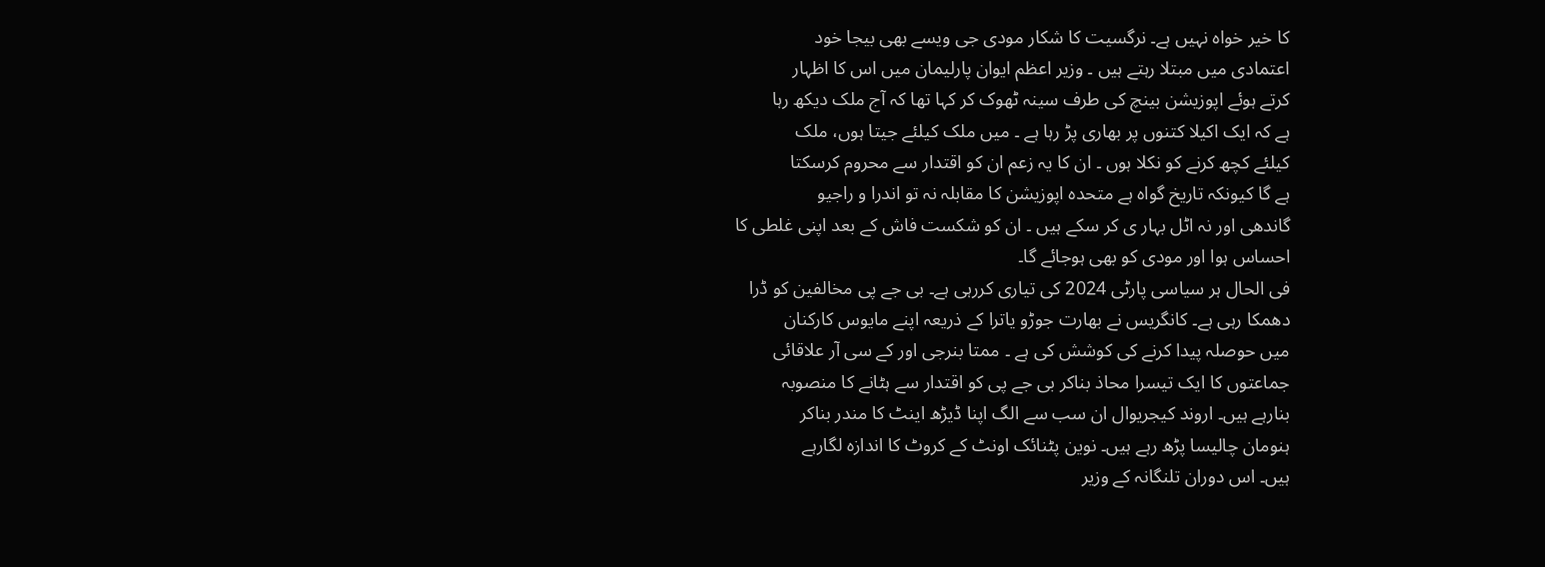کا خیر خواہ نہیں ہے۔ نرگسیت کا شکار مودی جی ویسے بھی بیجا خود
اعتمادی میں مبتلا رہتے ہیں ۔ وزیر اعظم ایوان پارلیمان میں اس کا اظہار
کرتے ہوئے اپوزیشن بینچ کی طرف سینہ ٹھوک کر کہا تھا کہ آج ملک دیکھ رہا
ہے کہ ایک اکیلا کتنوں پر بھاری پڑ رہا ہے ۔ میں ملک کیلئے جیتا ہوں، ملک
کیلئے کچھ کرنے کو نکلا ہوں ۔ ان کا یہ زعم ان کو اقتدار سے محروم کرسکتا
ہے گا کیونکہ تاریخ گواہ ہے متحدہ اپوزیشن کا مقابلہ نہ تو اندرا و راجیو
گاندھی اور نہ اٹل بہار ی کر سکے ہیں ۔ ان کو شکست فاش کے بعد اپنی غلطی کا
احساس ہوا اور مودی کو بھی ہوجائے گا۔
فی الحال ہر سیاسی پارٹی 2024 کی تیاری کررہی ہے۔ بی جے پی مخالفین کو ڈرا
دھمکا رہی ہے۔ کانگریس نے بھارت جوڑو یاترا کے ذریعہ اپنے مایوس کارکنان
میں حوصلہ پیدا کرنے کی کوشش کی ہے ۔ ممتا بنرجی اور کے سی آر علاقائی
جماعتوں کا ایک تیسرا محاذ بناکر بی جے پی کو اقتدار سے ہٹانے کا منصوبہ
بنارہے ہیں۔ اروند کیجریوال ان سب سے الگ اپنا ڈیڑھ اینٹ کا مندر بناکر
ہنومان چالیسا پڑھ رہے ہیں۔ نوین پٹنائک اونٹ کے کروٹ کا اندازہ لگارہے
ہیں۔ اس دوران تلنگانہ کے وزیر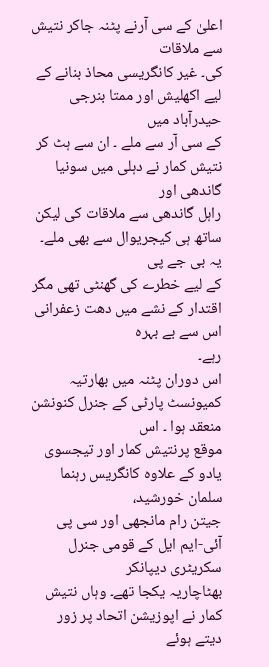اعلیٰ کے سی آرنے پٹنہ جاکر نتیش سے ملاقات
کی۔ غیر کانگریسی محاذ بنانے کے لیے اکھلیش اور ممتا بنرجی حیدرآباد میں
کے سی آر سے ملے ۔ ان سے ہٹ کر نتیش کمار نے دہلی میں سونیا گاندھی اور
راہل گاندھی سے ملاقات کی لیکن ساتھ ہی کیجریوال سے بھی ملے۔ یہ بی جے پی
کے لیے خطرے کی گھنٹی تھی مگر اقتدار کے نشے میں دھت زعفرانی اس سے بے بہرہ
رہے۔
اس دوران پٹنہ میں بھارتیہ کمیونسٹ پارٹی کے جنرل کنونشن منعقد ہوا ۔ اس
موقع پرنتیش کمار اور تیجسوی یادو کے علاوہ کانگریس رہنما سلمان خورشید،
جیتن رام مانجھی اور سی پی آئی-ایم ایل کے قومی جنرل سکریٹری دیپانکر
بھٹاچاریہ یکجا تھے۔ وہاں نتیش کمار نے اپوزیشن اتحاد پر زور دیتے ہوئے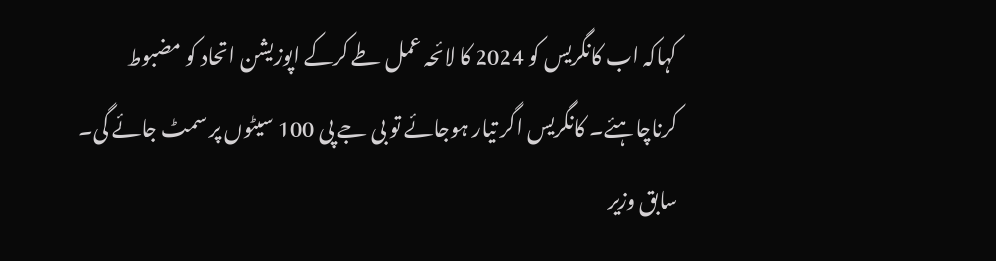کہاکہ اب کانگریس کو 2024 کا لائحہ عمل طے کرکے اپوزیشن اتحاد کو مضبوط
کرناچاہئے۔ کانگریس اگر تیار ہوجائے تو بی جے پی 100 سیٹوں پر سمٹ جائے گی۔
سابق وزیر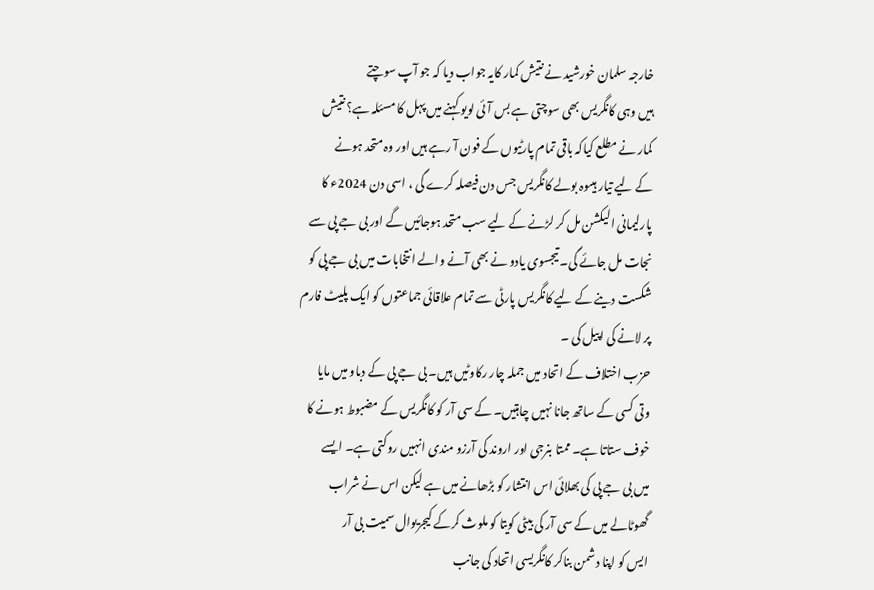خارجہ سلمان خورشید نے نتیش کمار کایہ جواب دیا کہ جو آپ سوچتے
ہیں وہی کانگریس بھی سوچتی ہے بس آئی لویو کہنے میں پہل کا مسئلہ ہے؟ نتیش
کمار نے مطلع کیاکہ باقی تمام پارٹیوں کے فون آ رہے ہیں اور وہ متحد ہونے
کے لیے تیار ہیںوہ بولے کانگریس جس دن فیصلہ کرے گی ، اسی دن 2024ء کا
پارلیمانی الیکشن مل کر لڑنے کے لیے سب متحد ہوجائیں گے اور بی جے پی سے
نجات مل جائے گی۔ تیجسوی یادو نے بھی آنے والے انتخابات میں بی جے پی کو
شکست دینے کے لیے کانگریس پارٹی سے تمام علاقائی جماعتوں کو ایک پلیٹ فارم
پر لانے کی اپیل کی ۔
حزب اختلاف کے اتحاد میں جملہ چار رکاوٹیں ہیں۔ بی جے پی کے دباو میں مایا
وتی کسی کے ساتھ جانا نہیں چاہتیں۔ کے سی آر کو کانگریس کے مضبوط ہونے کا
خوف ستاتا ہے۔ ممتا بنرجی اور اروند کی آرزو مندی انہیں روکتی ہے۔ ایسے
میں بی جے پی کی بھلائی اس انتشار کو بڑھانے میں ہے لیکن اس نے شراب
گھوٹالے میں کے سی آر کی بیٹی کویتا کو ملوث کرکے کیجریوال سمیت بی آر
ایس کو اپنا دشمن بناکر کانگریسی اتحاد کی جانب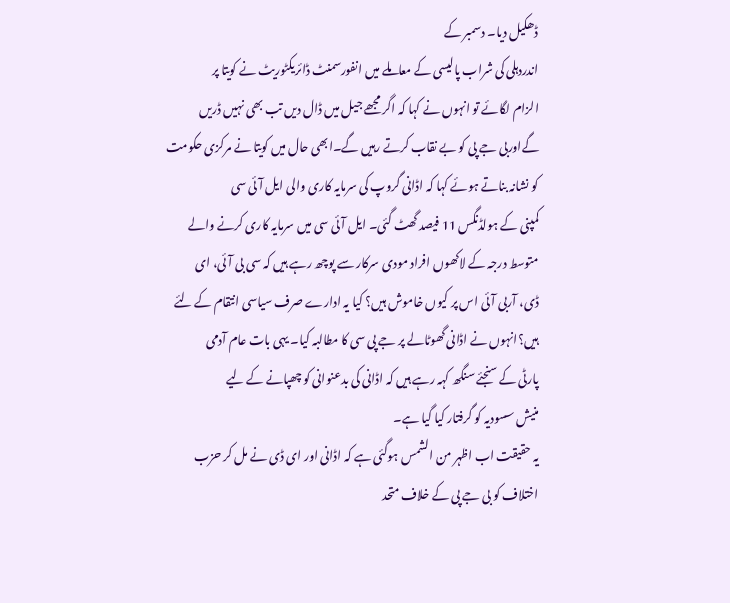ڈھکیل دیا۔ دسمبر کے
اندردہلی کی شراب پالیسی کے معاملے میں انفورسمنٹ ڈائریکٹوریٹ نے کویتا پر
الزام لگائے تو انہوں نے کہا کہ اگر مجھے جیل میں ڈال دیں تب بھی نہیں ڈریں
گےاوربی جے پی کو بے نقاب کرتے رہیں گے۔ابھی حال میں کویتا نے مرکزی حکومت
کو نشانہ بناتے ہوئے کہا کہ اڈانی گروپ کی سرمایہ کاری والی ایل آئی سی
کمپنی کے ہولڈنگس 11 فیصد گھٹ گئی۔ ایل آئی سی میں سرمایہ کاری کرنے والے
متوسط درجہ کے لاکھوں افراد مودی سرکار سے پوچھ رہے ہیں کہ سی بی آئی، ای
ڈی، آربی آئی اس پر کیوں خاموش ہیں؟ کیا یہ ادارے صرف سیاسی انتقام کے لئے
ہیں؟انہوں نے اڈانی گھوٹالے پر جے پی سی کا مطالبہ کیا۔ یہی بات عام آدمی
پارٹی کے سنجئے سنگھ کہہ رہے ہیں کہ اڈانی کی بدعنوانی کو چھپانے کے لیے
منیش سسودیہ کو گرفتار کیا گیا ہے۔
یہ حقیقت اب اظہر من الشمس ہوگئی ہے کہ اڈانی اور ای ڈی نے مل کر حزب
اختلاف کو بی جے پی کے خلاف متحد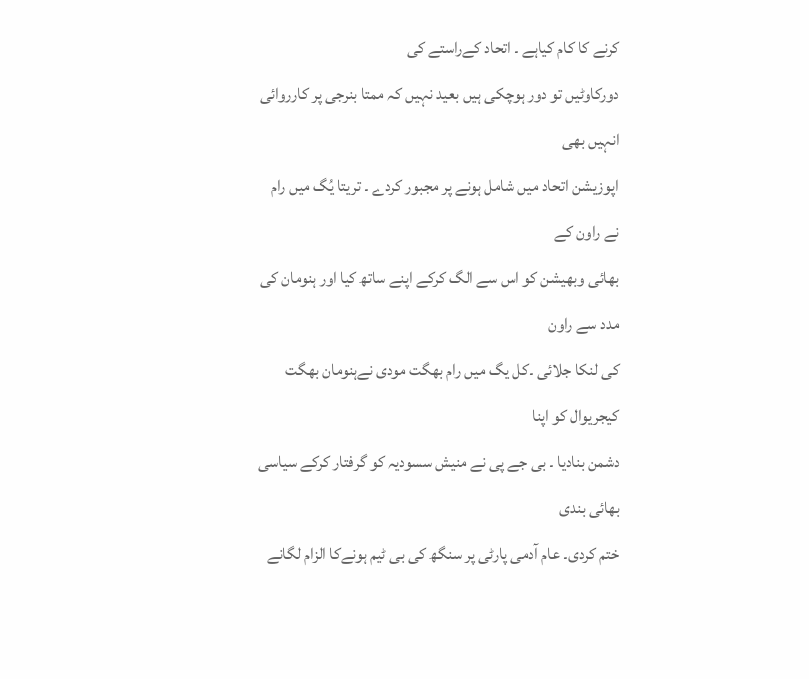کرنے کا کام کیاہے ۔ اتحاد کےراستے کی
دورکاوٹیں تو دور ہوچکی ہیں بعید نہیں کہ ممتا بنرجی پر کارروائی انہیں بھی
اپوزیشن اتحاد میں شامل ہونے پر مجبور کردے ۔ تریتا یُگ میں رام نے راون کے
بھائی وبھیشن کو اس سے الگ کرکے اپنے ساتھ کیا اور ہنومان کی مدد سے راون
کی لنکا جلائی ۔کل یگ میں رام بھگت مودی نےہنومان بھگت کیجریوال کو اپنا
دشمن بنادیا ۔ بی جے پی نے منیش سسودیہ کو گرفتار کرکے سیاسی بھائی بندی
ختم کردی۔ عام آدمی پارٹی پر سنگھ کی بی ٹیم ہونےکا الزام لگانے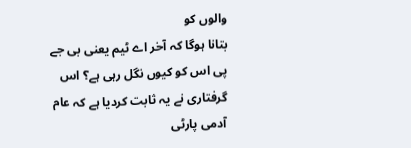والوں کو
بتانا ہوگا کہ آخر اے ٹیم یعنی بی جے پی اس کو کیوں نگل رہی ہے؟ اس
گرفتاری نے یہ ثابت کردیا ہے کہ عام آدمی پارٹی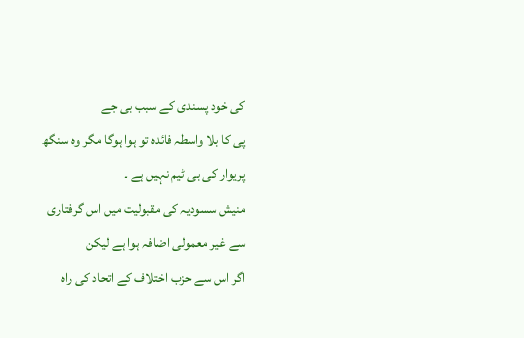کی خود پسندی کے سبب بی جے
پی کا بلا واسطہ فائدہ تو ہوا ہوگا مگر وہ سنگھ پریوار کی بی ٹیم نہیں ہے ۔
منیش سسودیہ کی مقبولیت میں اس گرفتاری سے غیر معمولی اضافہ ہوا ہے لیکن
اگر اس سے حزب اختلاف کے اتحاد کی راہ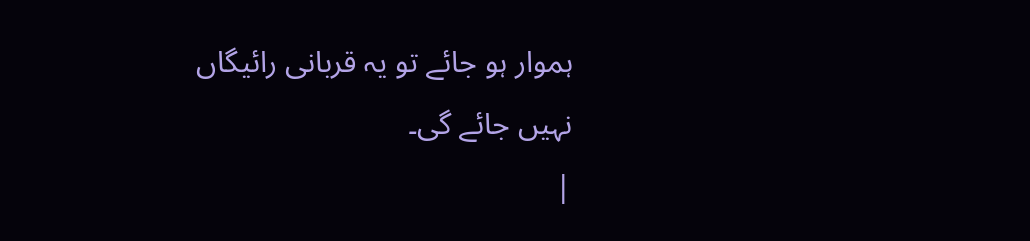ہموار ہو جائے تو یہ قربانی رائیگاں
نہیں جائے گی۔
|